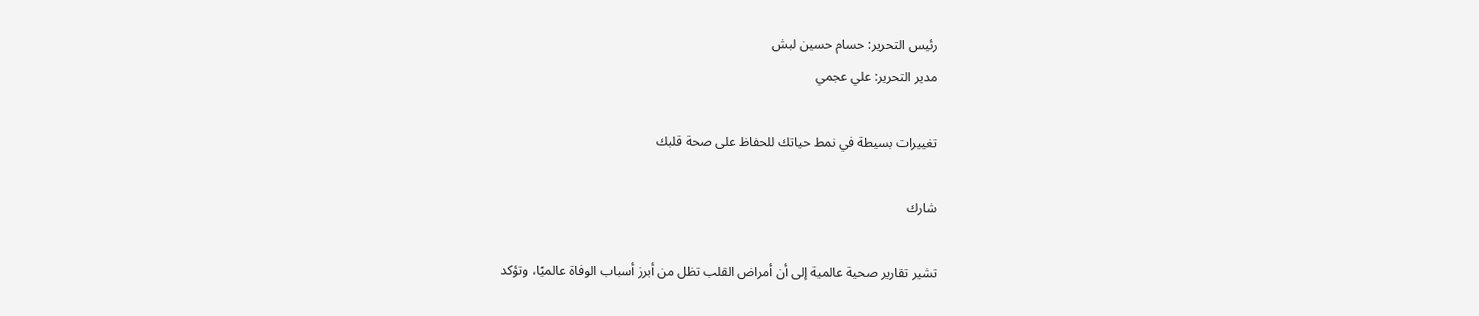رئيس التحرير: حسام حسين لبش
مدير التحرير: علي عجمي

تغييرات بسيطة في نمط حياتك للحفاظ على صحة قلبك

شارك

تشير تقارير صحية عالمية إلى أن أمراض القلب تظل من أبرز أسباب الوفاة عالميًا، وتؤكد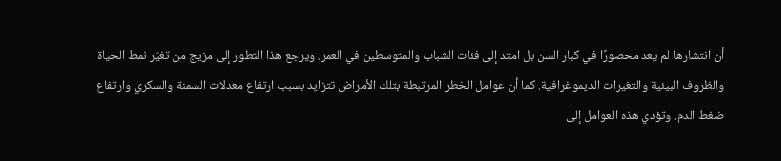أن انتشارها لم يعد محصورًا في كبار السن بل امتد إلى فئات الشباب والمتوسطين في العمر. ويرجع هذا التطور إلى مزيج من تغيّر نمط الحياة والظروف البيئية والتغيرات الديموغرافية. كما أن عوامل الخطر المرتبطة بتلك الأمراض تتزايد بسبب ارتفاع معدلات السمنة والسكري وارتفاع ضغط الدم. وتؤدي هذه العوامل إلى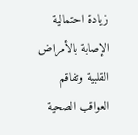زيادة احتمالية الإصابة بالأمراض القلبية وتفاقم العواقب الصحية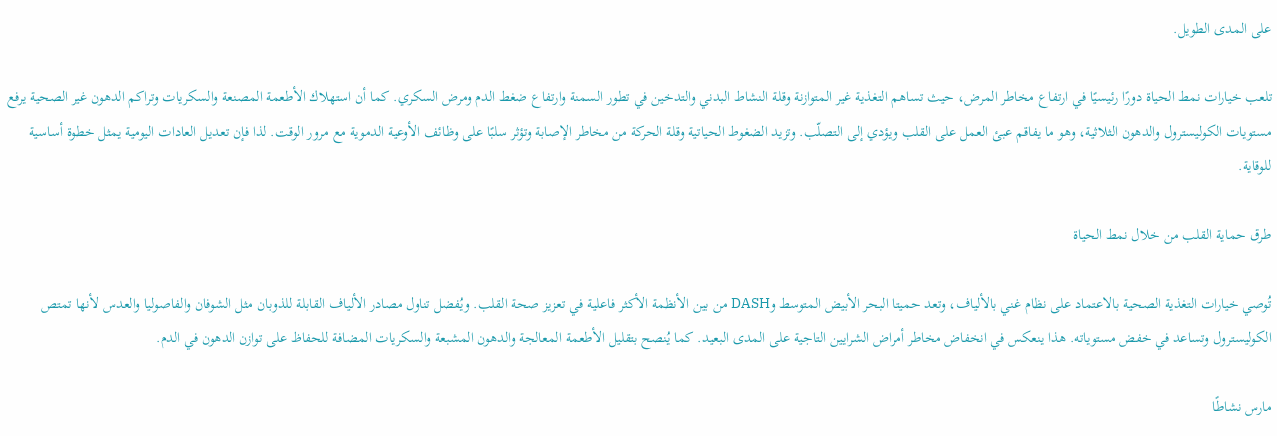على المدى الطويل.

تلعب خيارات نمط الحياة دورًا رئيسيًا في ارتفاع مخاطر المرض، حيث تساهم التغذية غير المتوازنة وقلة النشاط البدني والتدخين في تطور السمنة وارتفاع ضغط الدم ومرض السكري. كما أن استهلاك الأطعمة المصنعة والسكريات وتراكم الدهون غير الصحية يرفع مستويات الكوليسترول والدهون الثلاثية، وهو ما يفاقم عبئ العمل على القلب ويؤدي إلى التصلّب. وتزيد الضغوط الحياتية وقلة الحركة من مخاطر الإصابة وتؤثر سلبًا على وظائف الأوعية الدموية مع مرور الوقت. لذا فإن تعديل العادات اليومية يمثل خطوة أساسية للوقاية.

طرق حماية القلب من خلال نمط الحياة

تُوصي خيارات التغذية الصحية بالاعتماد على نظام غني بالألياف، وتعد حميتا البحر الأبيض المتوسط وDASH من بين الأنظمة الأكثر فاعلية في تعزيز صحة القلب. ويُفضل تناول مصادر الألياف القابلة للذوبان مثل الشوفان والفاصوليا والعدس لأنها تمتص الكوليسترول وتساعد في خفض مستوياته. هذا ينعكس في انخفاض مخاطر أمراض الشرايين التاجية على المدى البعيد. كما يُنصح بتقليل الأطعمة المعالجة والدهون المشبعة والسكريات المضافة للحفاظ على توازن الدهون في الدم.

مارس نشاطًا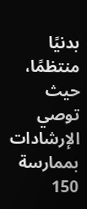بدنيًا منتظمًا، حيث توصي الإرشادات بممارسة 150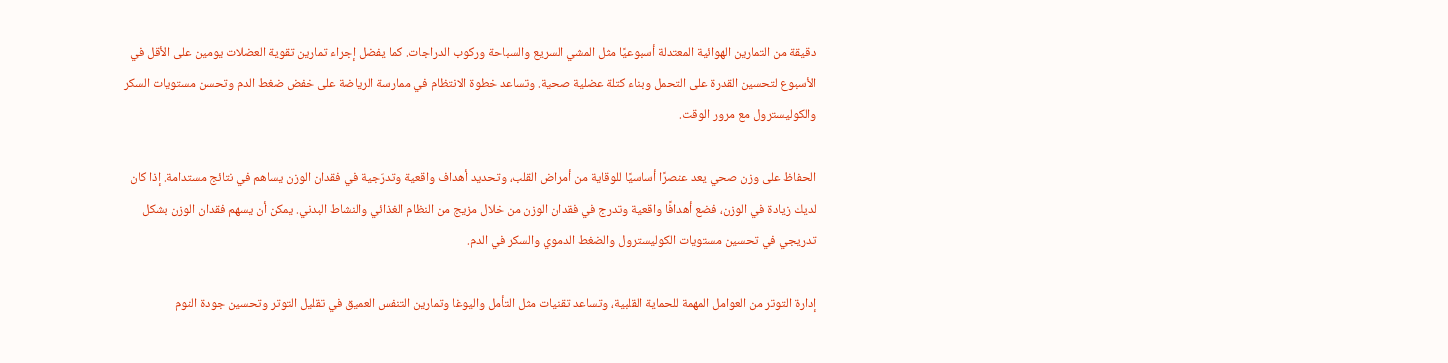دقيقة من التمارين الهوائية المعتدلة أسبوعيًا مثل المشي السريع والسباحة وركوب الدراجات. كما يفضل إجراء تمارين تقوية العضلات يومين على الأقل في الأسبوع لتحسين القدرة على التحمل وبناء كتلة عضلية صحية. وتساعد خطوة الانتظام في ممارسة الرياضة على خفض ضغط الدم وتحسن مستويات السكر والكوليسترول مع مرور الوقت.

الحفاظ على وزن صحي يعد عنصرًا أساسيًا للوقاية من أمراض القلب، وتحديد أهداف واقعية وتدرّجية في فقدان الوزن يساهم في نتائج مستدامة. إذا كان لديك زيادة في الوزن، فضع أهدافًا واقعية وتدرج في فقدان الوزن من خلال مزيج من النظام الغذائي والنشاط البدني. يمكن أن يسهم فقدان الوزن بشكل تدريجي في تحسين مستويات الكوليسترول والضغط الدموي والسكر في الدم.

إدارة التوتر من العوامل المهمة للحماية القلبية، وتساعد تقنيات مثل التأمل واليوغا وتمارين التنفس العميق في تقليل التوتر وتحسين جودة النوم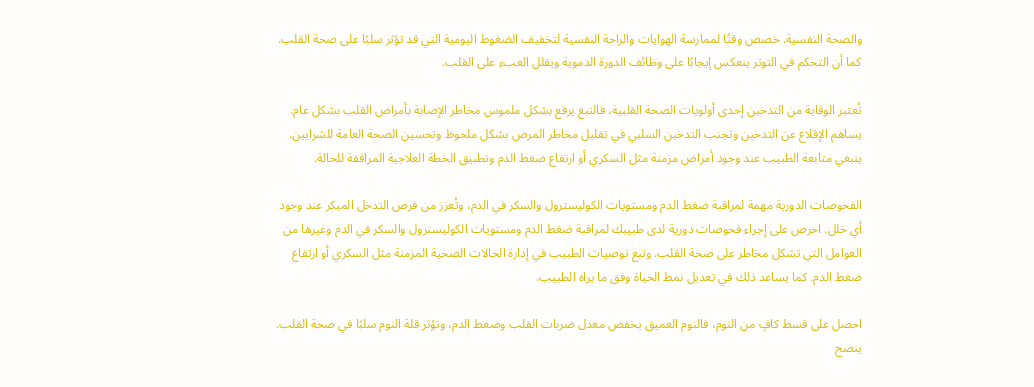والصحة النفسية. خصص وقتًا لممارسة الهوايات والراحة النفسية لتخفيف الضغوط اليومية التي قد تؤثر سلبًا على صحة القلب. كما أن التحكم في التوتر ينعكس إيجابًا على وظائف الدورة الدموية ويقلل العبء على القلب.

تُعتبر الوقاية من التدخين إحدى أولويات الصحة القلبية، فالتبغ يرفع بشكل ملموس مخاطر الإصابة بأمراض القلب بشكل عام. يساهم الإقلاع عن التدخين وتجنب التدخين السلبي في تقليل مخاطر المرض بشكل ملحوظ وتحسين الصحة العامة للشرايين. ينبغي متابعة الطبيب عند وجود أمراض مزمنة مثل السكري أو ارتفاع ضغط الدم وتطبيق الخطة العلاجية المرافقة للحالة.

الفحوصات الدورية مهمة لمراقبة ضغط الدم ومستويات الكوليسترول والسكر في الدم، وتُعزز من فرص التدخل المبكر عند وجود أي خلل. احرص على إجراء فحوصات دورية لدى طبيبك لمراقبة ضغط الدم ومستويات الكوليسترول والسكر في الدم وغيرها من العوامل التي تشكل مخاطر على صحة القلب. وتبع توصيات الطبيب في إدارة الحالات الصحية المزمنة مثل السكري أو ارتفاع ضغط الدم. كما يساعد ذلك في تعديل نمط الحياة وفق ما يراه الطبيب.

احصل على قسط كافٍ من النوم، فالنوم العميق يخفض معدل ضربات القلب وضغط الدم، وتؤثر قلة النوم سلبًا في صحة القلب. ينصح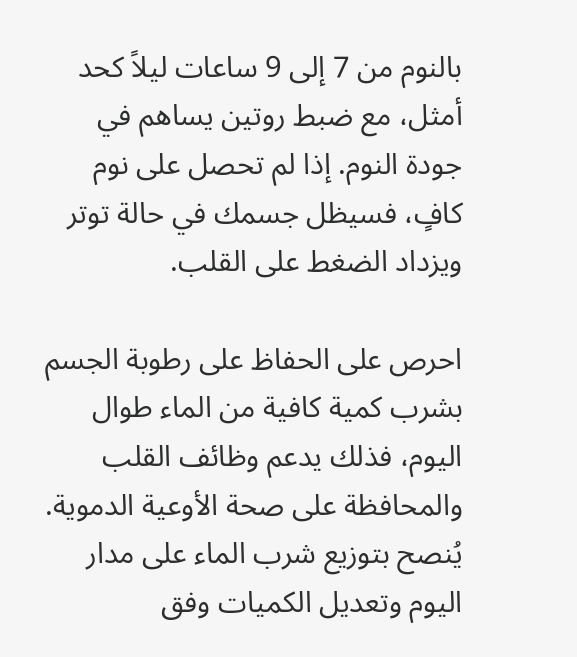بالنوم من 7 إلى 9 ساعات ليلاً كحد أمثل، مع ضبط روتين يساهم في جودة النوم. إذا لم تحصل على نوم كافٍ، فسيظل جسمك في حالة توتر ويزداد الضغط على القلب.

احرص على الحفاظ على رطوبة الجسم بشرب كمية كافية من الماء طوال اليوم، فذلك يدعم وظائف القلب والمحافظة على صحة الأوعية الدموية. يُنصح بتوزيع شرب الماء على مدار اليوم وتعديل الكميات وفق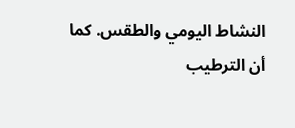النشاط اليومي والطقس. كما أن الترطيب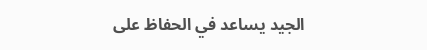الجيد يساعد في الحفاظ على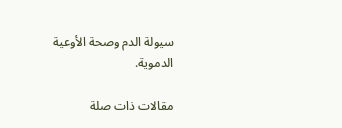سيولة الدم وصحة الأوعية الدموية.

مقالات ذات صلة